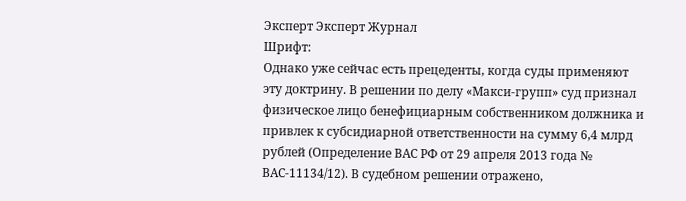Эксперт Эксперт Журнал
Шрифт:
Однако уже сейчас есть прецеденты, когда суды применяют эту доктрину. В решении по делу «Макси-групп» суд признал физическое лицо бенефициарным собственником должника и привлек к субсидиарной ответственности на сумму 6,4 млрд рублей (Определение ВАС РФ от 29 апреля 2013 года № ВАС-11134/12). В судебном решении отражено,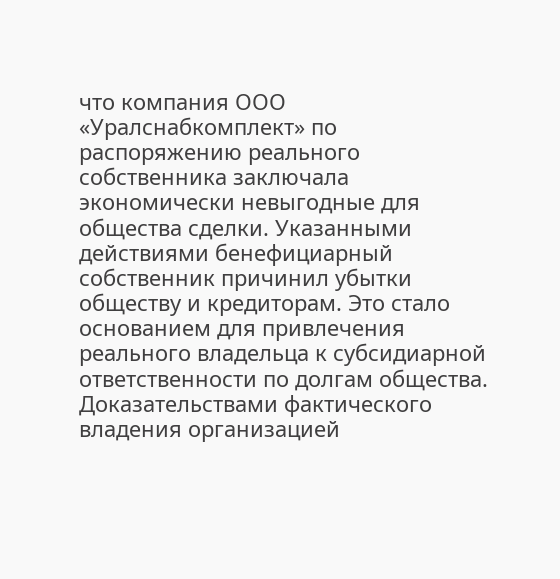что компания ООО «Уралснабкомплект» по распоряжению реального собственника заключала экономически невыгодные для общества сделки. Указанными действиями бенефициарный собственник причинил убытки обществу и кредиторам. Это стало основанием для привлечения реального владельца к субсидиарной ответственности по долгам общества. Доказательствами фактического владения организацией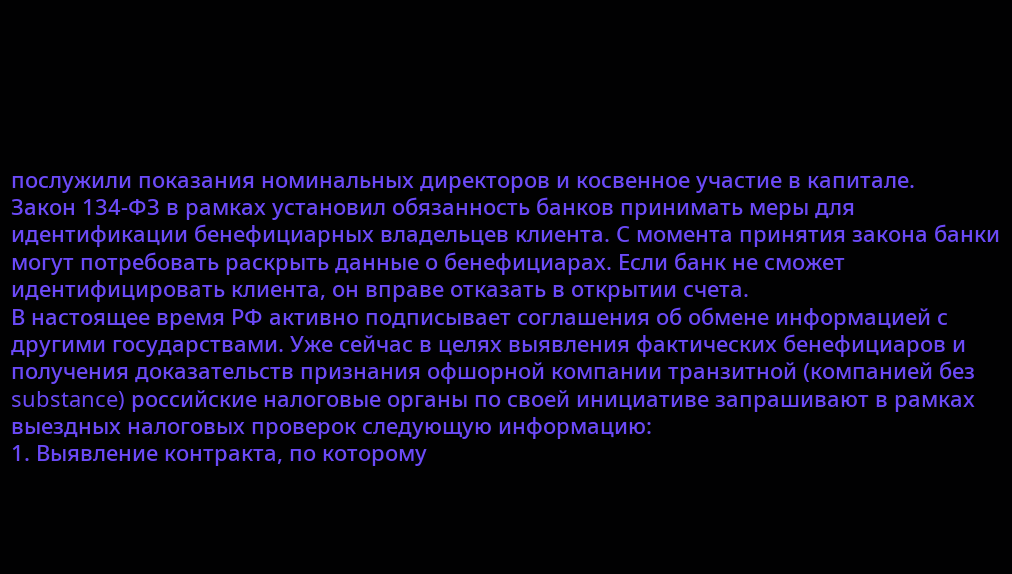послужили показания номинальных директоров и косвенное участие в капитале.
Закон 134-ФЗ в рамках установил обязанность банков принимать меры для идентификации бенефициарных владельцев клиента. С момента принятия закона банки могут потребовать раскрыть данные о бенефициарах. Если банк не сможет идентифицировать клиента, он вправе отказать в открытии счета.
В настоящее время РФ активно подписывает соглашения об обмене информацией с другими государствами. Уже сейчас в целях выявления фактических бенефициаров и получения доказательств признания офшорной компании транзитной (компанией без substance) российские налоговые органы по своей инициативе запрашивают в рамках выездных налоговых проверок следующую информацию:
1. Выявление контракта, по которому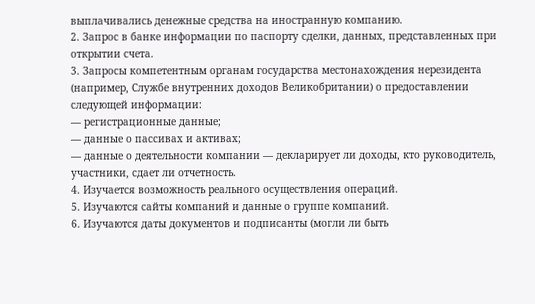выплачивались денежные средства на иностранную компанию.
2. Запрос в банке информации по паспорту сделки, данных, представленных при открытии счета.
3. Запросы компетентным органам государства местонахождения нерезидента (например, Службе внутренних доходов Великобритании) о предоставлении следующей информации:
— регистрационные данные;
— данные о пассивах и активах;
— данные о деятельности компании — декларирует ли доходы, кто руководитель, участники, сдает ли отчетность.
4. Изучается возможность реального осуществления операций.
5. Изучаются сайты компаний и данные о группе компаний.
6. Изучаются даты документов и подписанты (могли ли быть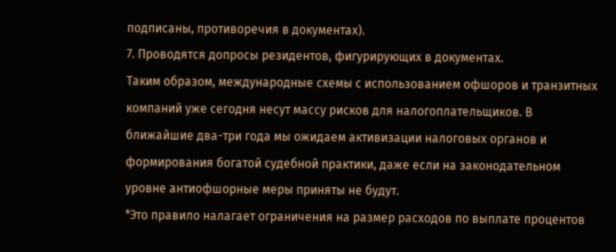подписаны, противоречия в документах).
7. Проводятся допросы резидентов, фигурирующих в документах.
Таким образом, международные схемы с использованием офшоров и транзитных компаний уже сегодня несут массу рисков для налогоплательщиков. В ближайшие два-три года мы ожидаем активизации налоговых органов и формирования богатой судебной практики, даже если на законодательном уровне антиофшорные меры приняты не будут.
*Это правило налагает ограничения на размер расходов по выплате процентов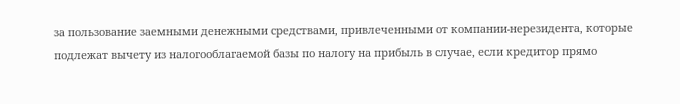за пользование заемными денежными средствами, привлеченными от компании-нерезидента, которые подлежат вычету из налогооблагаемой базы по налогу на прибыль в случае, если кредитор прямо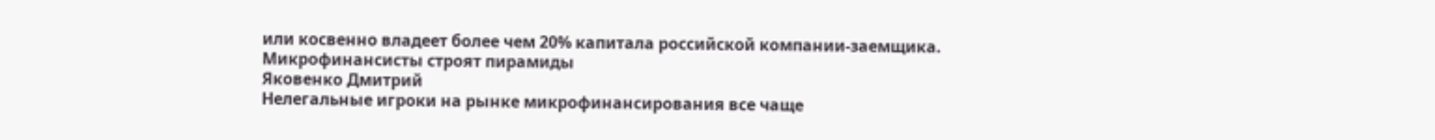или косвенно владеет более чем 20% капитала российской компании-заемщика.
Микрофинансисты строят пирамиды
Яковенко Дмитрий
Нелегальные игроки на рынке микрофинансирования все чаще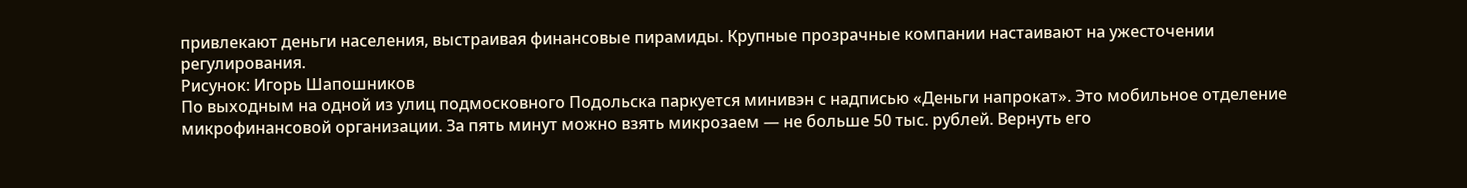привлекают деньги населения, выстраивая финансовые пирамиды. Крупные прозрачные компании настаивают на ужесточении регулирования.
Рисунок: Игорь Шапошников
По выходным на одной из улиц подмосковного Подольска паркуется минивэн с надписью «Деньги напрокат». Это мобильное отделение микрофинансовой организации. За пять минут можно взять микрозаем — не больше 50 тыс. рублей. Вернуть его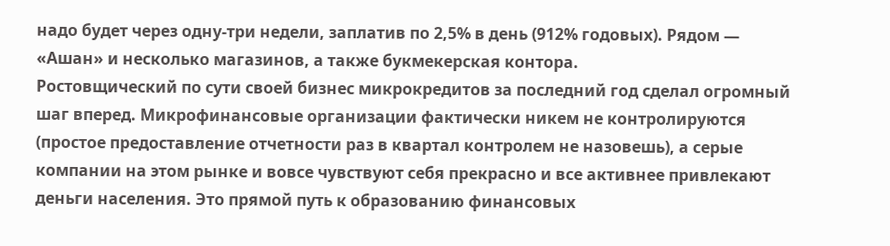надо будет через одну-три недели, заплатив по 2,5% в день (912% годовых). Рядом — «Ашан» и несколько магазинов, а также букмекерская контора.
Ростовщический по сути своей бизнес микрокредитов за последний год сделал огромный шаг вперед. Микрофинансовые организации фактически никем не контролируются (простое предоставление отчетности раз в квартал контролем не назовешь), а серые компании на этом рынке и вовсе чувствуют себя прекрасно и все активнее привлекают деньги населения. Это прямой путь к образованию финансовых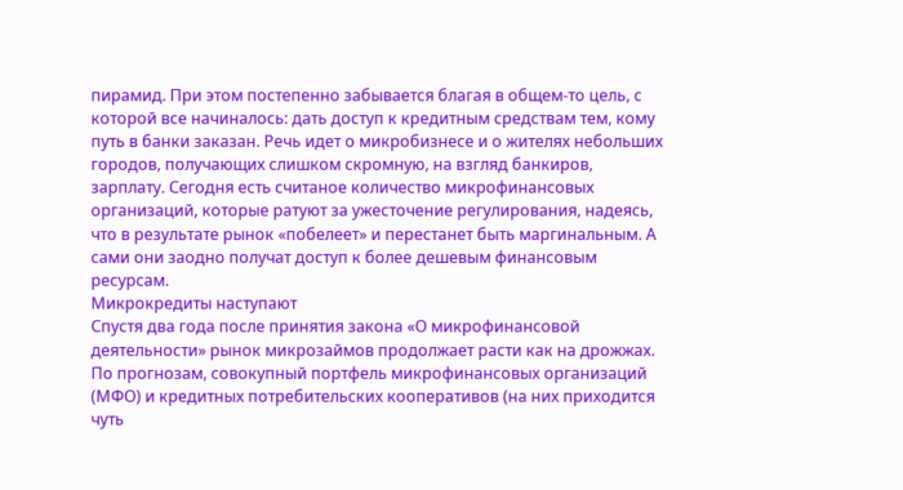пирамид. При этом постепенно забывается благая в общем-то цель, с которой все начиналось: дать доступ к кредитным средствам тем, кому путь в банки заказан. Речь идет о микробизнесе и о жителях небольших городов, получающих слишком скромную, на взгляд банкиров, зарплату. Сегодня есть считаное количество микрофинансовых организаций, которые ратуют за ужесточение регулирования, надеясь, что в результате рынок «побелеет» и перестанет быть маргинальным. А сами они заодно получат доступ к более дешевым финансовым ресурсам.
Микрокредиты наступают
Спустя два года после принятия закона «О микрофинансовой деятельности» рынок микрозаймов продолжает расти как на дрожжах. По прогнозам, совокупный портфель микрофинансовых организаций (МФО) и кредитных потребительских кооперативов (на них приходится чуть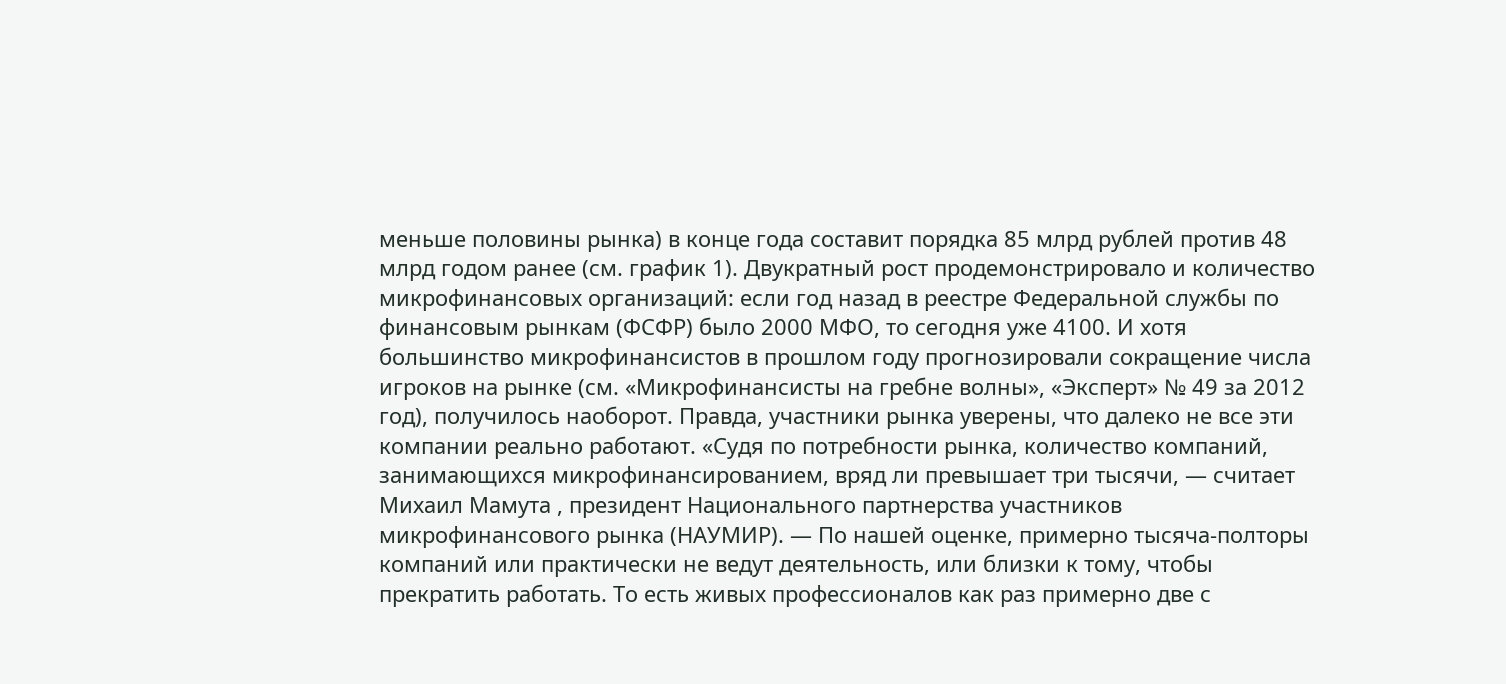меньше половины рынка) в конце года составит порядка 85 млрд рублей против 48 млрд годом ранее (см. график 1). Двукратный рост продемонстрировало и количество микрофинансовых организаций: если год назад в реестре Федеральной службы по финансовым рынкам (ФСФР) было 2000 МФО, то сегодня уже 4100. И хотя большинство микрофинансистов в прошлом году прогнозировали сокращение числа игроков на рынке (см. «Микрофинансисты на гребне волны», «Эксперт» № 49 за 2012 год), получилось наоборот. Правда, участники рынка уверены, что далеко не все эти компании реально работают. «Судя по потребности рынка, количество компаний, занимающихся микрофинансированием, вряд ли превышает три тысячи, — считает Михаил Мамута , президент Национального партнерства участников микрофинансового рынка (НАУМИР). — По нашей оценке, примерно тысяча-полторы компаний или практически не ведут деятельность, или близки к тому, чтобы прекратить работать. То есть живых профессионалов как раз примерно две с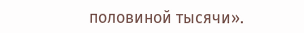половиной тысячи».